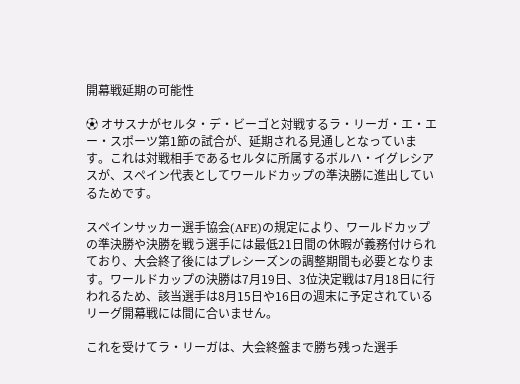開幕戦延期の可能性

⚽ オサスナがセルタ・デ・ビーゴと対戦するラ・リーガ・エ・エー・スポーツ第1節の試合が、延期される見通しとなっています。これは対戦相手であるセルタに所属するボルハ・イグレシアスが、スペイン代表としてワールドカップの準決勝に進出しているためです。

スペインサッカー選手協会(AFE)の規定により、ワールドカップの準決勝や決勝を戦う選手には最低21日間の休暇が義務付けられており、大会終了後にはプレシーズンの調整期間も必要となります。ワールドカップの決勝は7月19日、3位決定戦は7月18日に行われるため、該当選手は8月15日や16日の週末に予定されているリーグ開幕戦には間に合いません。

これを受けてラ・リーガは、大会終盤まで勝ち残った選手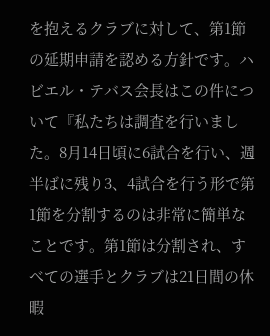を抱えるクラブに対して、第1節の延期申請を認める方針です。ハビエル・テバス会長はこの件について『私たちは調査を行いました。8月14日頃に6試合を行い、週半ばに残り3、4試合を行う形で第1節を分割するのは非常に簡単なことです。第1節は分割され、すべての選手とクラブは21日間の休暇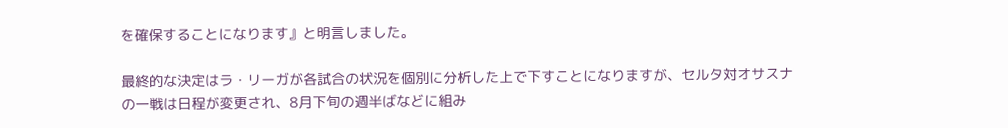を確保することになります』と明言しました。

最終的な決定はラ・リーガが各試合の状況を個別に分析した上で下すことになりますが、セルタ対オサスナの一戦は日程が変更され、8月下旬の週半ばなどに組み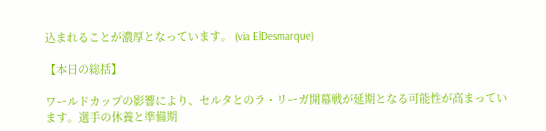込まれることが濃厚となっています。 (via ElDesmarque)

【本日の総括】

ワールドカップの影響により、セルタとのラ・リーガ開幕戦が延期となる可能性が高まっています。選手の休養と準備期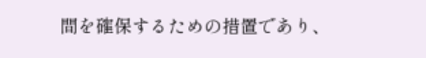間を確保するための措置であり、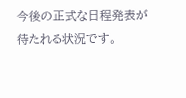今後の正式な日程発表が待たれる状況です。